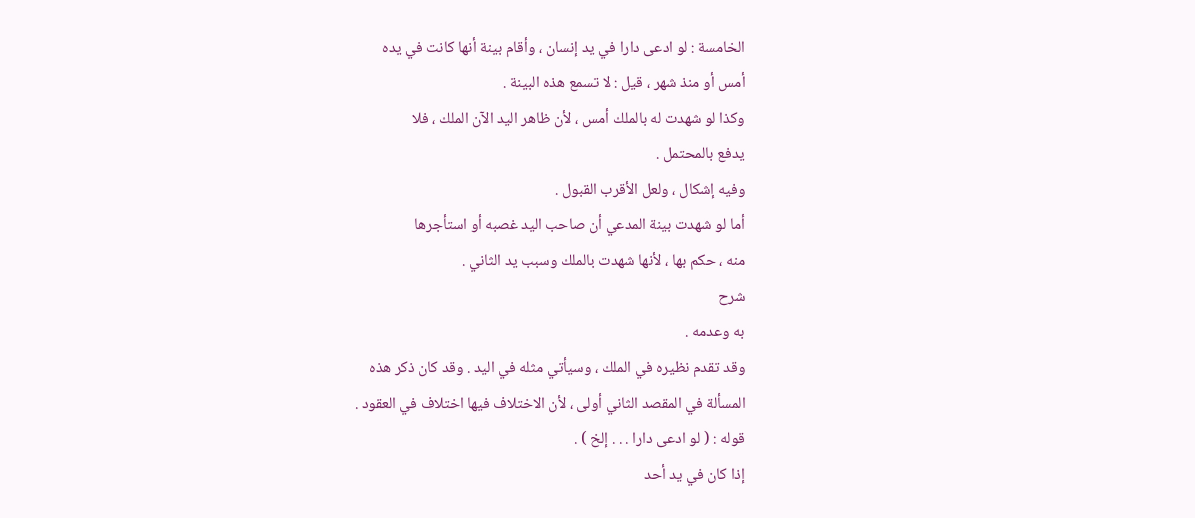الخامسة : لو ادعى دارا في يد إنسان ، وأقام بينة أنها كانت في يده
أمس أو منذ شهر ، قيل : لا تسمع هذه البينة .
وكذا لو شهدت له بالملك أمس ، لأن ظاهر اليد الآن الملك ، فلا
يدفع بالمحتمل .
وفيه إشكال ، ولعل الأقرب القبول .
أما لو شهدت بينة المدعي أن صاحب اليد غصبه أو استأجرها
منه ، حكم بها ، لأنها شهدت بالملك وسبب يد الثاني .
شرح
به وعدمه .
وقد تقدم نظيره في الملك ، وسيأتي مثله في اليد . وقد كان ذكر هذه
المسألة في المقصد الثاني أولى ، لأن الاختلاف فيها اختلاف في العقود .
قوله : ( لو ادعى دارا . . . إلخ ) .
إذا كان في يد أحد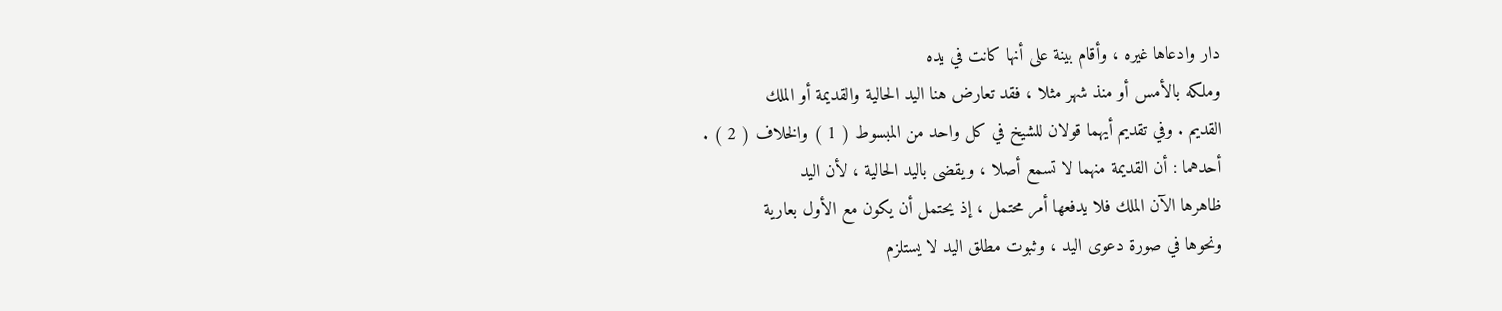دار وادعاها غيره ، وأقام بينة على أنها كانت في يده
وملكه بالأمس أو منذ شهر مثلا ، فقد تعارض هنا اليد الحالية والقديمة أو الملك
القديم . وفي تقديم أيهما قولان للشيخ في كل واحد من المبسوط ( 1 ) والخلاف ( 2 ) .
أحدهما : أن القديمة منهما لا تسمع أصلا ، ويقضى باليد الحالية ، لأن اليد
ظاهرها الآن الملك فلا يدفعها أمر محتمل ، إذ يحتمل أن يكون مع الأول بعارية
ونحوها في صورة دعوى اليد ، وثبوت مطلق اليد لا يستلزم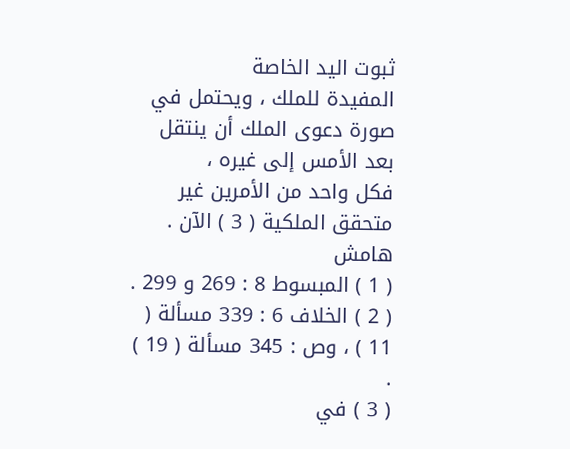ثبوت اليد الخاصة
المفيدة للملك ، ويحتمل في صورة دعوى الملك أن ينتقل بعد الأمس إلى غيره ،
فكل واحد من الأمرين غير متحقق الملكية ( 3 ) الآن .
هامش
( 1 ) المبسوط 8 : 269 و 299 .
( 2 ) الخلاف 6 : 339 مسألة ( 11 ) ، وص : 345 مسألة ( 19 ) .
( 3 ) في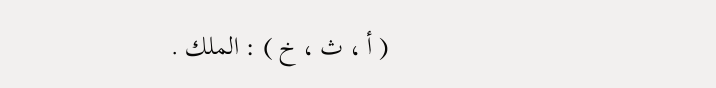( أ ، ث ، خ ) : الملك .